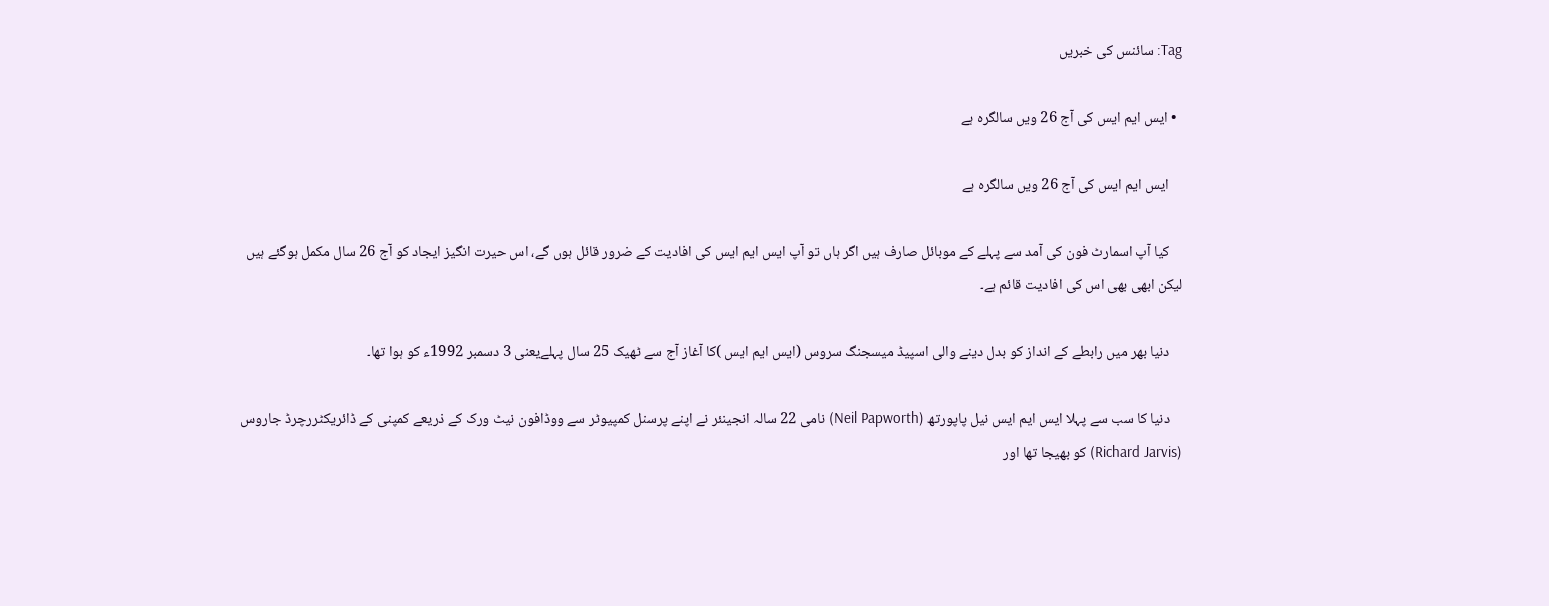Tag: سائنس کی خبریں

  • ایس ایم ایس کی آج 26 ویں سالگرہ ہے

    ایس ایم ایس کی آج 26 ویں سالگرہ ہے

    کیا آپ اسمارٹ فون کی آمد سے پہلے کے موبائل صارف ہیں اگر ہاں تو آپ ایس ایم ایس کی افادیت کے ضرور قائل ہوں گے، اس حیرت انگیز ایجاد کو آج 26 سال مکمل ہوگئے ہیں لیکن ابھی بھی اس کی افادیت قائم ہے۔

    دنیا بھر میں رابطے کے انداز کو بدل دینے والی اسپیڈ میسجنگ سروس (ایس ایم ایس )کا آغاز آج سے ٹھیک 25 سال پہلےیعنی 3 دسمبر 1992ء کو ہوا تھا۔

    دنیا کا سب سے پہلا ایس ایم ایس نیل پاپورتھ (Neil Papworth) نامی 22 سالہ انجینئر نے اپنے پرسنل کمپیوٹر سے ووڈافون نیٹ ورک کے ذریعے کمپنی کے ڈائریکٹررچرڈ جاروس (Richard Jarvis) کو بھیجا تھا اور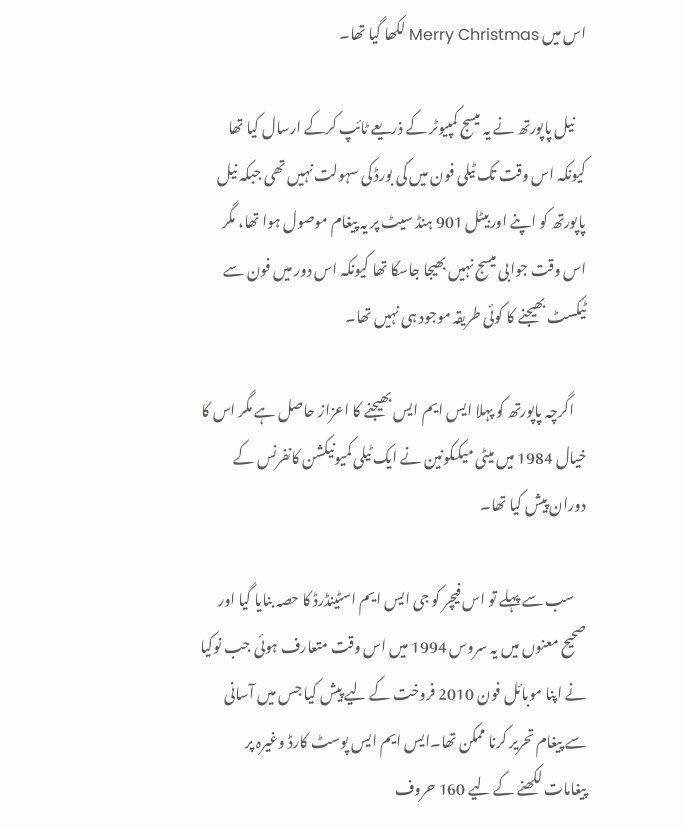اس میں Merry Christmas لکھا گیا تھا۔

    نیل پاپورتھ نے یہ میسج کمپیوٹر کے ذریعے ٹائپ کرکے ارسال کیا تھا کیونکہ اس وقت تک ٹیلی فون میں کی بورڈ کی سہولت نہیں تھی جبکہ نیل پاپورتھ کو اپنے اوربیٹل 901 ہنڈ سیٹ پر یہ پیغام موصول ہوا تھا، مگر اس وقت جوابی میسج نہیں بھیجا جاسکا تھا کیونکہ اس دور میں فون سے ٹیکسٹ بھیجنے کا کوئی طریقہ موجود ہی نہیں تھا۔

    اگرچہ پاپورتھ کو پہلا ایس ایم ایس بھیجنے کا اعزاز حاصل ہے مگر اس کا خیال 1984 میں میٹی میککونین نے ایک ٹیلی کمیونیکشن کانفرنس کے دوران پیش کیا تھا۔

    سب سے پہلے تو اس فیچر کو جی ایس ایم اسٹینڈرڈ کا حصہ بنایا گیا اور صحیح معنوں میں یہ سروس 1994 میں اس وقت متعارف ہوئی جب نوکیا نے اپنا موبائل فون 2010 فروخت کے لیے پیش کیا جس میں آسانی سے پیغام تحریر کرنا ممکن تھا۔ایس ایم ایس پوسٹ کارڈ وغیرہ پر پیغامات لکھنے کے لیے 160 حروف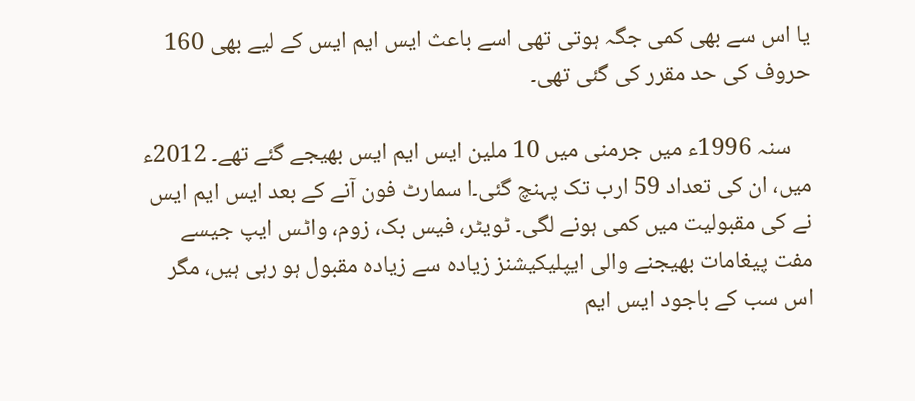یا اس سے بھی کمی جگہ ہوتی تھی اسے باعث ایس ایم ایس کے لیے بھی 160 حروف کی حد مقرر کی گئی تھی۔

    سنہ 1996ء میں جرمنی میں 10 ملین ایس ایم ایس بھیجے گئے تھے۔ 2012ء میں، ان کی تعداد 59 ارب تک پہنچ گئی۔ا سمارٹ فون آنے کے بعد ایس ایم ایس نے کی مقبولیت میں کمی ہونے لگی۔ ٹویٹر، فیس بک، زوم، واٹس ایپ جیسے مفت پیغامات بھیجنے والی ایپلیکیشنز زیادہ سے زیادہ مقبول ہو رہی ہیں، مگر اس سب کے باجود ایس ایم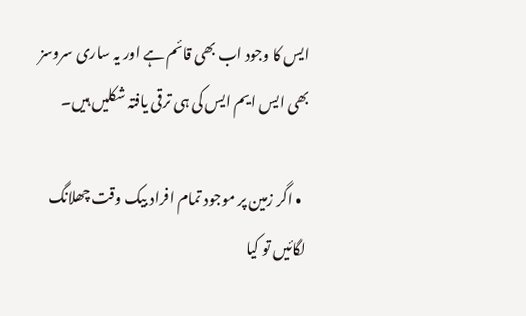ایس کا وجود اب بھی قائم ہے اور یہ ساری سروسز بھی ایس ایم ایس کی ہی ترقی یافتہ شکلیں ہیں۔

  • اگر زمین پر موجود تمام افراد بیک وقت چھلانگ لگائیں تو کیا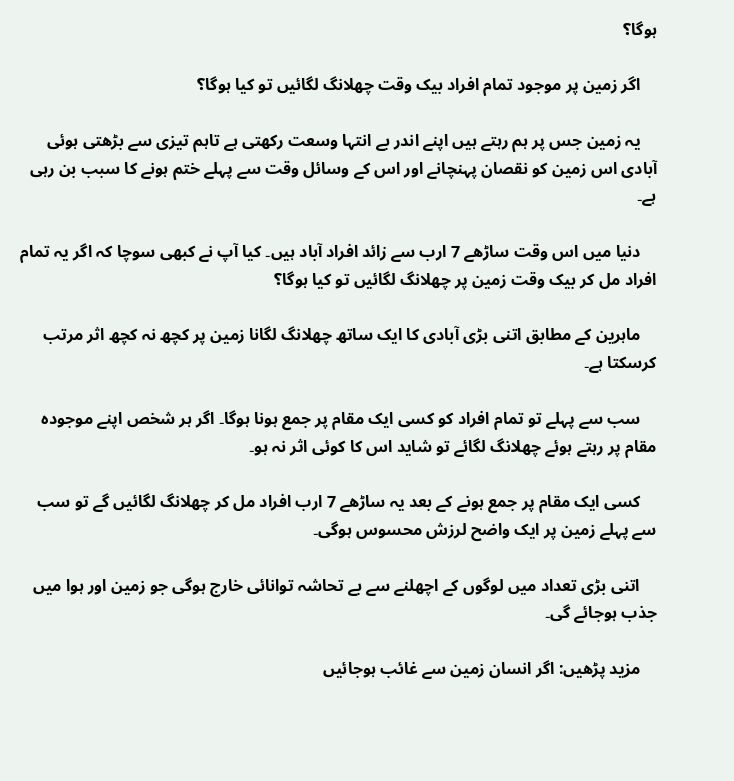ہوگا؟

    اگر زمین پر موجود تمام افراد بیک وقت چھلانگ لگائیں تو کیا ہوگا؟

    یہ زمین جس پر ہم رہتے ہیں اپنے اندر بے انتہا وسعت رکھتی ہے تاہم تیزی سے بڑھتی ہوئی آبادی اس زمین کو نقصان پہنچانے اور اس کے وسائل وقت سے پہلے ختم ہونے کا سبب بن رہی ہے۔

    دنیا میں اس وقت ساڑھے 7 ارب سے زائد افراد آباد ہیں۔ کیا آپ نے کبھی سوچا کہ اگر یہ تمام افراد مل کر بیک وقت زمین پر چھلانگ لگائیں تو کیا ہوگا؟

    ماہرین کے مطابق اتنی بڑی آبادی کا ایک ساتھ چھلانگ لگانا زمین پر کچھ نہ کچھ اثر مرتب کرسکتا ہے۔

    سب سے پہلے تو تمام افراد کو کسی ایک مقام پر جمع ہونا ہوگا۔ اگر ہر شخص اپنے موجودہ مقام پر رہتے ہوئے چھلانگ لگائے تو شاید اس کا کوئی اثر نہ ہو۔

    کسی ایک مقام پر جمع ہونے کے بعد یہ ساڑھے 7 ارب افراد مل کر چھلانگ لگائیں گے تو سب سے پہلے زمین پر ایک واضح لرزش محسوس ہوگی۔

    اتنی بڑی تعداد میں لوگوں کے اچھلنے سے بے تحاشہ توانائی خارج ہوگی جو زمین اور ہوا میں جذب ہوجائے گی۔

    مزید پڑھیں: اگر انسان زمین سے غائب ہوجائیں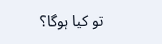تو کیا ہوگا؟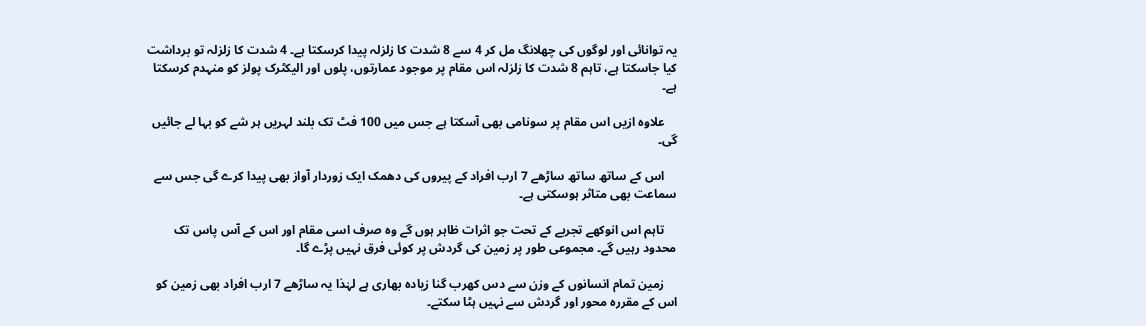یہ توانائی اور لوگوں کی چھلانگ مل کر 4 سے 8 شدت کا زلزلہ پیدا کرسکتا ہے۔ 4 شدت کا زلزلہ تو برداشت کیا جاسکتا ہے، تاہم 8 شدت کا زلزلہ اس مقام پر موجود عمارتوں، پلوں اور الیکٹرک پولز کو منہدم کرسکتا ہے۔

    علاوہ ازیں اس مقام پر سونامی بھی آسکتا ہے جس میں 100 فٹ تک بلند لہریں ہر شے کو بہا لے جائیں گی۔

    اس کے ساتھ ساتھ ساڑھے 7 ارب افراد کے پیروں کی دھمک ایک زوردار آواز بھی پیدا کرے گی جس سے سماعت بھی متاثر ہوسکتی ہے۔

    تاہم اس انوکھے تجربے کے تحت جو اثرات ظاہر ہوں گے وہ صرف اسی مقام اور اس کے آس پاس تک محدود رہیں گے۔ مجموعی طور پر زمین کی گردش پر کوئی فرق نہیں پڑے گا۔

    زمین تمام انسانوں کے وزن سے دس کھرب گنا زیادہ بھاری ہے لہٰذا یہ ساڑھے 7 ارب افراد بھی زمین کو اس کے مقررہ محور اور گردش سے نہیں ہٹا سکتے۔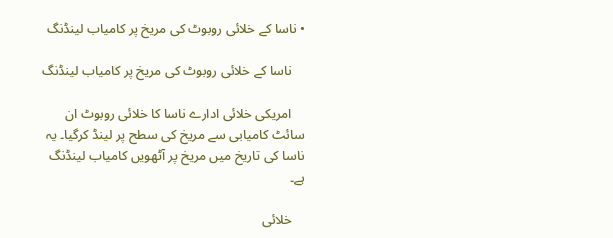• ناسا کے خلائی روبوٹ کی مریخ پر کامیاب لینڈنگ

    ناسا کے خلائی روبوٹ کی مریخ پر کامیاب لینڈنگ

    امریکی خلائی ادارے ناسا کا خلائی روبوٹ ان سائٹ کامیابی سے مریخ کی سطح پر لینڈ کرگیا۔ یہ ناسا کی تاریخ میں مریخ پر آٹھویں کامیاب لینڈنگ ہے۔

    خلائی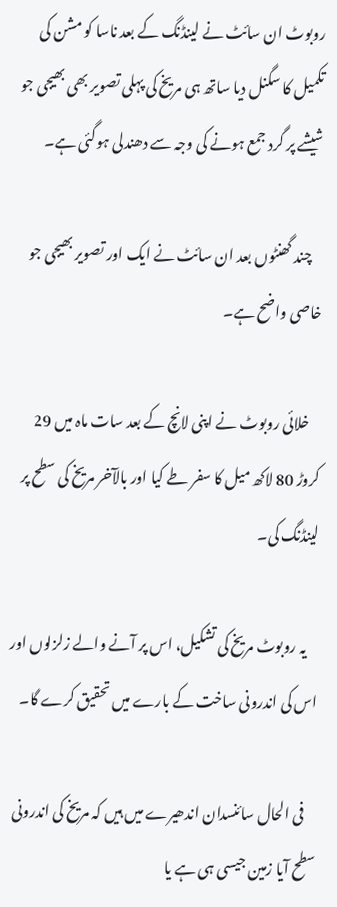روبوٹ ان سائٹ نے لینڈنگ کے بعد ناسا کو مشن کی تکمیل کا سگنل دیا ساتھ ہی مریخ کی پہلی تصویر بھی بھیجی جو شیشے پر گرد جمع ہونے کی وجہ سے دھندلی ہوگئی ہے۔

    چند گھنٹوں بعد ان سائٹ نے ایک اور تصویر بھیجی جو خاصی واضح ہے۔

    خلائی روبوٹ نے اپنی لانچ کے بعد سات ماہ میں 29 کروڑ 80 لاکھ میل کا سفر طے کیا اور بالآخر مریخ کی سطح پر لینڈنگ کی۔

    یہ روبوٹ مریخ کی تشکیل، اس پر آنے والے زلزلوں اور اس کی اندرونی ساخت کے بارے میں تحقیق کرے گا۔

    فی الحال سائنسدان اندھیرے میں ہیں کہ مریخ کی اندرونی سطح آیا زمین جیسی ہی ہے یا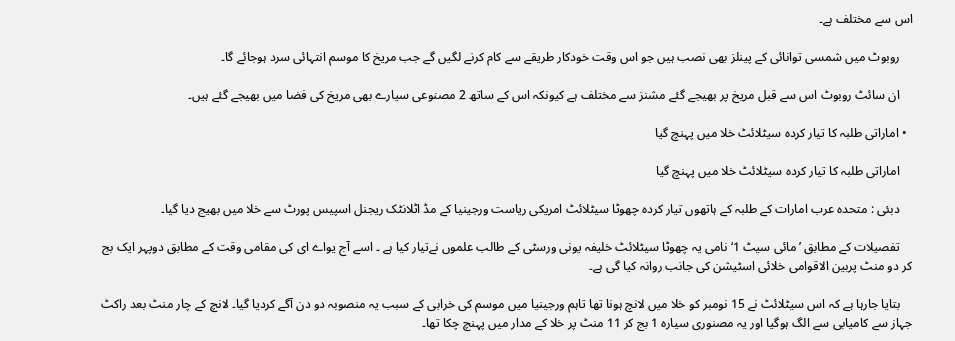اس سے مختلف ہے۔

    روبوٹ میں شمسی توانائی کے پینلز بھی نصب ہیں جو اس وقت خودکار طریقے سے کام کرنے لگیں گے جب مریخ کا موسم انتہائی سرد ہوجائے گا۔

    ان سائٹ روبوٹ اس سے قبل مریخ پر بھیجے گئے مشنز سے مختلف ہے کیونکہ اس کے ساتھ 2 مصنوعی سیارے بھی مریخ کی فضا میں بھیجے گئے ہیں۔

  • اماراتی طلبہ کا تیار کردہ سیٹلائٹ خلا میں پہنچ گیا

    اماراتی طلبہ کا تیار کردہ سیٹلائٹ خلا میں پہنچ گیا

    دبئی : متحدہ عرب امارات کے طلبہ کے ہاتھوں تیار کردہ چھوٹا سیٹلائٹ امریکی ریاست ورجینیا کے مڈ اٹلانٹک ریجنل اسپیس پورٹ سے خلا میں بھیج دیا گیا۔

    تفصیلات کے مطابق ’مائی سیٹ 1‘ نامی یہ چھوٹا سیٹلائٹ خلیفہ یونی ورسٹی کے طالب علموں نےتیار کیا ہے ۔ اسے آج یواے ای کی مقامی وقت کے مطابق دوپہر ایک بج کر دو منٹ پربین الاقوامی خلائی اسٹیشن کی جانب روانہ کیا گی ہے۔

    بتایا جارہا ہے کہ اس سیٹلائٹ نے 15 نومبر کو خلا میں لانچ ہونا تھا تاہم ورجینیا میں موسم کی خرابی کے سبب یہ منصوبہ دو دن آگے کردیا گیا۔ لانچ کے چار منٹ بعد راکٹ جہاز سے کامیابی سے الگ ہوگیا اور یہ مصنوری سیارہ 1 بج کر 11 منٹ پر خلا کے مدار میں پہنچ چکا تھا۔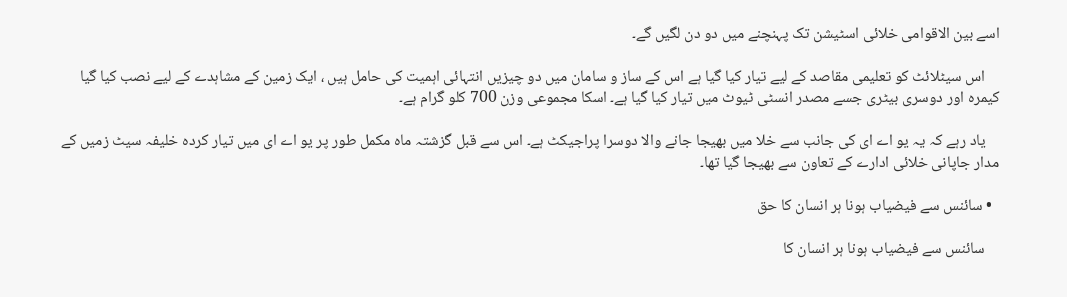اسے بین الاقوامی خلائی اسٹیشن تک پہنچنے میں دو دن لگیں گے۔

    اس سیٹلائٹ کو تعلیمی مقاصد کے لیے تیار کیا گیا ہے اس کے ساز و سامان میں دو چیزیں انتہائی اہمیت کی حامل ہیں ، ایک زمین کے مشاہدے کے لیے نصب کیا گیا کیمرہ اور دوسری بیٹری جسے مصدر انسٹی ٹیوٹ میں تیار کیا گیا ہے۔ اسکا مجموعی وزن 700 کلو گرام ہے۔

    یاد رہے کہ یہ یو اے ای کی جانب سے خلا میں بھیجا جانے والا دوسرا پراجیکٹ ہے۔ اس سے قبل گزشتہ ماہ مکمل طور پر یو اے ای میں تیار کردہ خلیفہ سیٹ زمیں کے مدار جاپانی خلائی ادارے کے تعاون سے بھیجا گیا تھا۔

  • سائنس سے فیضیاب ہونا ہر انسان کا حق

    سائنس سے فیضیاب ہونا ہر انسان کا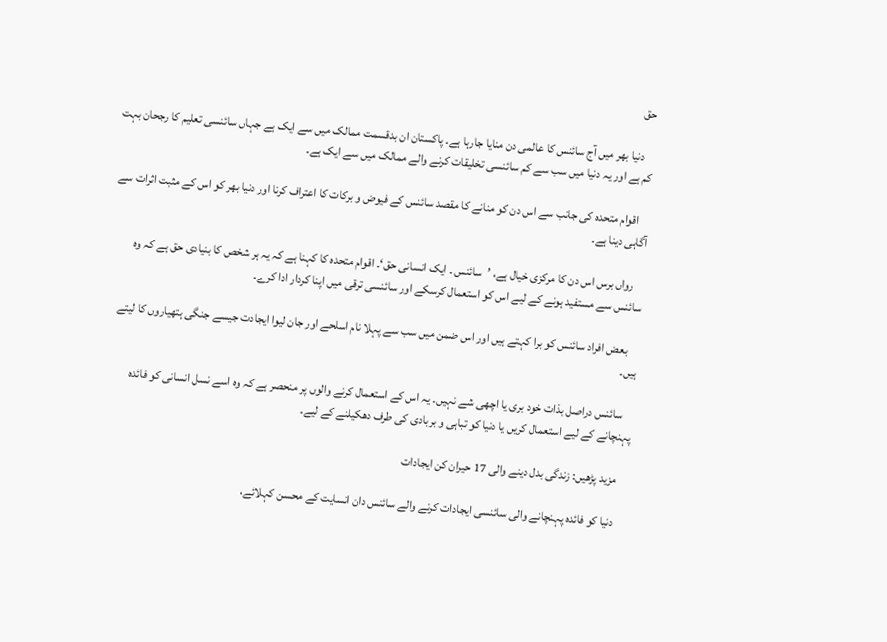حق

    دنیا بھر میں آج سائنس کا عالمی دن منایا جارہا ہے۔ پاکستان ان بدقسمت ممالک میں سے ایک ہے جہاں سائنسی تعلیم کا رجحان بہت کم ہے اور یہ دنیا میں سب سے کم سائنسی تخلیقات کرنے والے ممالک میں سے ایک ہے۔

    اقوام متحدہ کی جانب سے اس دن کو منانے کا مقصد سائنس کے فیوض و برکات کا اعتراف کرنا اور دنیا بھر کو اس کے مثبت اثرات سے آگاہی دینا ہے۔

    رواں برس اس دن کا مرکزی خیال ہے، ’سائنس ۔ ایک انسانی حق‘۔ اقوام متحدہ کا کہنا ہے کہ یہ ہر شخص کا بنیادی حق ہے کہ وہ سائنس سے مستفید ہونے کے لیے اس کو استعمال کرسکے اور سائنسی ترقی میں اپنا کردار ادا کرے۔

    بعض افراد سائنس کو برا کہتے ہیں اور اس ضمن میں سب سے پہلا نام اسلحے اور جان لیوا ایجادت جیسے جنگی ہتھیاروں کا لیتے ہیں۔

    سائنس دراصل بذات خود بری یا اچھی شے نہیں۔ یہ اس کے استعمال کرنے والوں پر منحصر ہے کہ وہ اسے نسل انسانی کو فائدہ پہنچانے کے لیے استعمال کریں یا دنیا کو تباہی و بربادی کی طرف دھکیلنے کے لیے۔

    مزید پڑھیں: زندگی بدل دینے والی 17 حیران کن ایجادات

    دنیا کو فائدہ پہنچانے والی سائنسی ایجادات کرنے والے سائنس دان انسایت کے محسن کہلائے،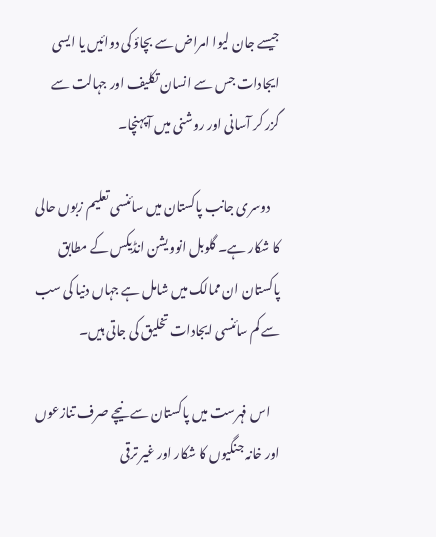جیسے جان لیوا امراض سے بچاؤ کی دوائیں یا ایسی ایجادات جس سے انسان تکلیف اور جہالت سے گزر کر آسانی اور روشنی میں آپہنچا۔

    دوسری جانب پاکستان میں سائنسی تعلیم زبوں حالی کا شکار ہے۔ گلوبل انوویشن انڈیکس کے مطابق پاکستان ان ممالک میں شامل ہے جہاں دنیا کی سب سے کم سائنسی ایجادات تخلیق کی جاتی ہیں۔

    اس فہرست میں پاکستان سے نیچے صرف تنازعوں اور خانہ جنگیوں کا شکار اور غیر ترقی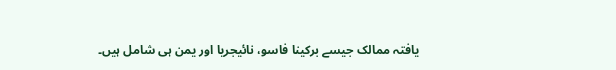یافتہ ممالک جیسے برکینا فاسو، نائیجریا اور یمن ہی شامل ہیں۔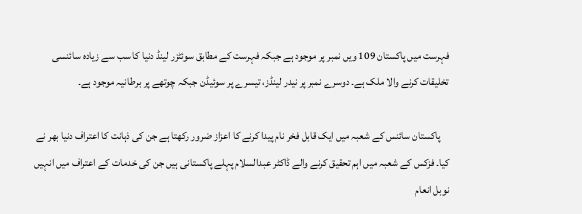فہرست میں پاکستان 109 ویں نمبر پر موجود ہے جبکہ فہرست کے مطابق سوئٹزر لینڈ دنیا کا سب سے زیادہ سائنسی تخلیقات کرنے والا ملک ہے۔ دوسرے نمبر پر نیدر لینڈز، تیسرے پر سوئیڈن جبکہ چوتھے پر برطانیہ موجود ہے۔

    پاکستان سائنس کے شعبہ میں ایک قابل فخر نام پیدا کرنے کا اعزاز ضرور رکھتا ہے جن کی ذہانت کا اعتراف دنیا بھر نے کیا۔ فزکس کے شعبہ میں اہم تحقیق کرنے والے ڈاکٹر عبدالسلام پہلے پاکستانی ہیں جن کی خدمات کے اعتراف میں انہیں نوبل انعام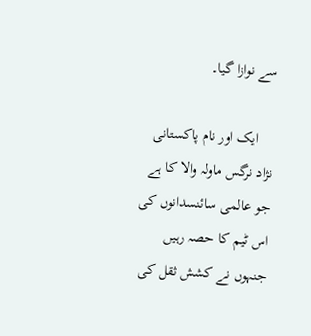سے نوازا گیا۔

    ایک اور نام پاکستانی نژاد نرگس ماولہ والا کا ہے جو عالمی سائنسدانوں کی اس ٹیم کا حصہ رہیں جنہوں نے کشش ثقل کی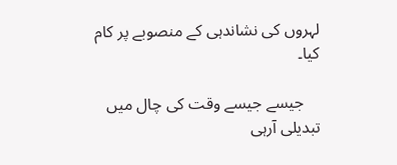لہروں کی نشاندہی کے منصوبے پر کام کیا۔

    جیسے جیسے وقت کی چال میں تبدیلی آرہی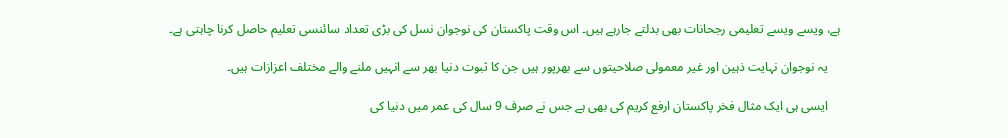ہے، ویسے ویسے تعلیمی رجحانات بھی بدلتے جارہے ہیں۔ اس وقت پاکستان کی نوجوان نسل کی بڑی تعداد سائنسی تعلیم حاصل کرنا چاہتی ہے۔

    یہ نوجوان نہایت ذہین اور غیر معمولی صلاحیتوں سے بھرپور ہیں جن کا ثبوت دنیا بھر سے انہیں ملنے والے مختلف اعزازات ہیں۔

    ایسی ہی ایک مثال فخر پاکستان ارفع کریم کی بھی ہے جس نے صرف 9 سال کی عمر میں دنیا کی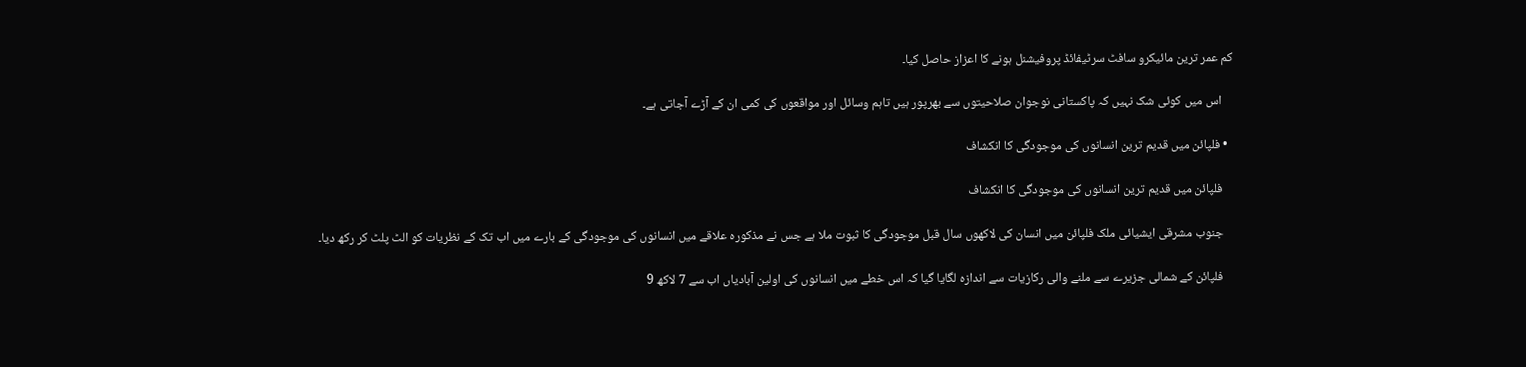کم عمر ترین مائیکرو سافٹ سرٹیفائڈ پروفیشنل ہونے کا اعزاز حاصل کیا۔

    اس میں کوئی شک نہیں کہ پاکستانی نوجوان صلاحیتوں سے بھرپور ہیں تاہم وسائل اور مواقعوں کی کمی ان کے آڑے آجاتی ہے۔

  • فلپائن میں قدیم ترین انسانوں کی موجودگی کا انکشاف

    فلپائن میں قدیم ترین انسانوں کی موجودگی کا انکشاف

    جنوب مشرقی ایشیائی ملک فلپائن میں انسان کی لاکھوں سال قبل موجودگی کا ثبوت ملا ہے جس نے مذکورہ علاقے میں انسانوں کی موجودگی کے بارے میں اب تک کے نظریات کو الٹ پلٹ کر رکھ دیا۔

    فلپائن کے شمالی جزیرے سے ملنے والی رکازیات سے اندازہ لگایا گیا کہ اس خطے میں انسانوں کی اولین آبادیاں اب سے 7 لاکھ 9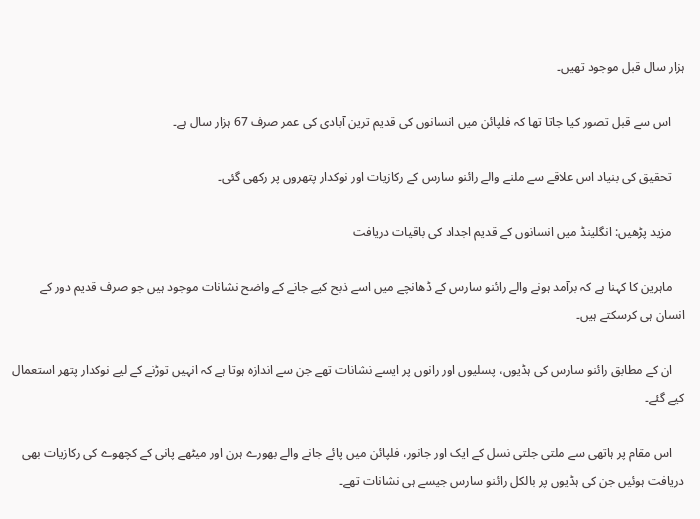ہزار سال قبل موجود تھیں۔

    اس سے قبل تصور کیا جاتا تھا کہ فلپائن میں انسانوں کی قدیم ترین آبادی کی عمر صرف 67 ہزار سال ہے۔

    تحقیق کی بنیاد اس علاقے سے ملنے والے رائنو سارس کے رکازیات اور نوکدار پتھروں پر رکھی گئی۔

    مزید پڑھیں: انگلینڈ میں انسانوں کے قدیم اجداد کی باقیات دریافت

    ماہرین کا کہنا ہے کہ برآمد ہونے والے رائنو سارس کے ڈھانچے میں اسے ذبح کیے جانے کے واضح نشانات موجود ہیں جو صرف قدیم دور کے انسان ہی کرسکتے ہیں۔

    ان کے مطابق رائنو سارس کی ہڈیوں، پسلیوں اور رانوں پر ایسے نشانات تھے جن سے اندازہ ہوتا ہے کہ انہیں توڑنے کے لیے نوکدار پتھر استعمال کیے گئے۔

    اس مقام پر ہاتھی سے ملتی جلتی نسل کے ایک اور جانور، فلپائن میں پائے جانے والے بھورے ہرن اور میٹھے پانی کے کچھوے کی رکازیات بھی دریافت ہوئیں جن کی ہڈیوں پر بالکل رائنو سارس جیسے ہی نشانات تھے۔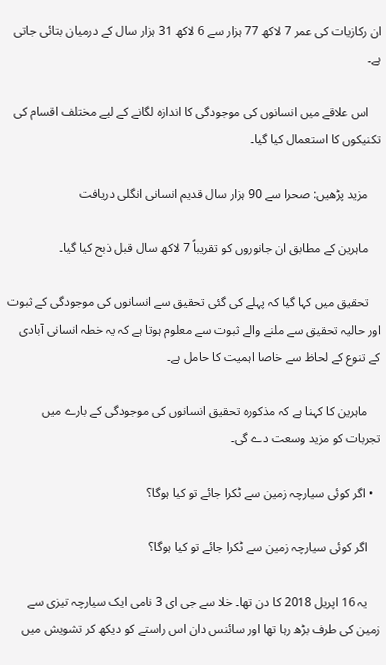ان رکازیات کی عمر 7 لاکھ 77 ہزار سے 6 لاکھ 31 ہزار سال کے درمیان بتائی جاتی ہے۔

    اس علاقے میں انسانوں کی موجودگی کا اندازہ لگانے کے لیے مختلف اقسام کی تکنیکوں کا استعمال کیا گیا۔

    مزید پڑھیں: صحرا سے 90 ہزار سال قدیم انسانی انگلی دریافت

    ماہرین کے مطابق ان جانوروں کو تقریباً 7 لاکھ سال قبل ذبح کیا گیا۔

    تحقیق میں کہا گیا کہ پہلے کی گئی تحقیق سے انسانوں کی موجودگی کے ثبوت اور حالیہ تحقیق سے ملنے والے ثبوت سے معلوم ہوتا ہے کہ یہ خطہ انسانی آبادی کے تنوع کے لحاظ سے خاصا اہمیت کا حامل ہے۔

    ماہرین کا کہنا ہے کہ مذکورہ تحقیق انسانوں کی موجودگی کے بارے میں تجربات کو مزید وسعت دے گی۔

  • اگر کوئی سیارچہ زمین سے ٹکرا جائے تو کیا ہوگا؟

    اگر کوئی سیارچہ زمین سے ٹکرا جائے تو کیا ہوگا؟

    یہ 16 اپریل 2018 کا دن تھا۔ خلا سے جی ای 3 نامی ایک سیارچہ تیزی سے زمین کی طرف بڑھ رہا تھا اور سائنس دان اس راستے کو دیکھ کر تشویش میں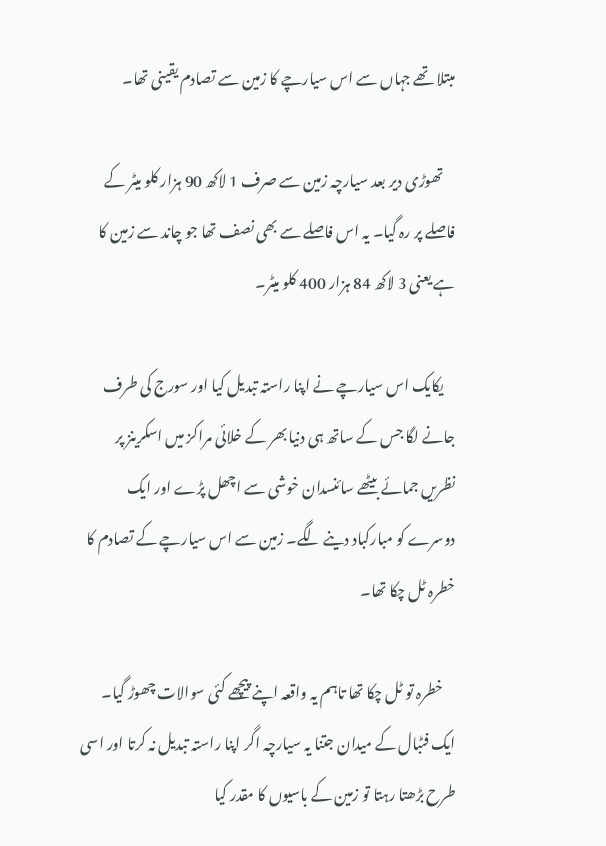مبتلا تھے جہاں سے اس سیارچے کا زمین سے تصادم یقینی تھا۔

    تھوڑی دیر بعد سیارچہ زمین سے صرف 1 لاکھ 90 ہزار کلو میٹر کے فاصلے پر رہ گیا۔ یہ اس فاصلے سے بھی نصف تھا جو چاند سے زمین کا ہے یعنی 3 لاکھ 84 ہزار 400 کلو میٹر۔

    یکایک اس سیارچے نے اپنا راستہ تبدیل کیا اور سورج کی طرف جانے لگا جس کے ساتھ ہی دنیا بھر کے خلائی مراکز میں اسکرینز پر نظریں جمائے بیٹھے سائنسدان خوشی سے اچھل پڑے اور ایک دوسرے کو مبارکباد دینے لگے۔ زمین سے اس سیارچے کے تصادم کا خطرہ ٹل چکا تھا۔

    خطرہ تو ٹل چکا تھا تاہم یہ واقعہ اپنے پیچھے کئی سوالات چھوڑ گیا۔ ایک فٹبال کے میدان جتنا یہ سیارچہ اگر اپنا راستہ تبدیل نہ کرتا اور اسی طرح بڑھتا رہتا تو زمین کے باسیوں کا مقدر کیا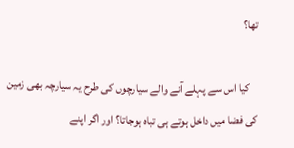تھا؟

    کیا اس سے پہلے آنے والے سیارچوں کی طرح یہ سیارچہ بھی زمین کی فضا میں داخل ہوتے ہی تباہ ہوجاتا؟ اور اگر اپنے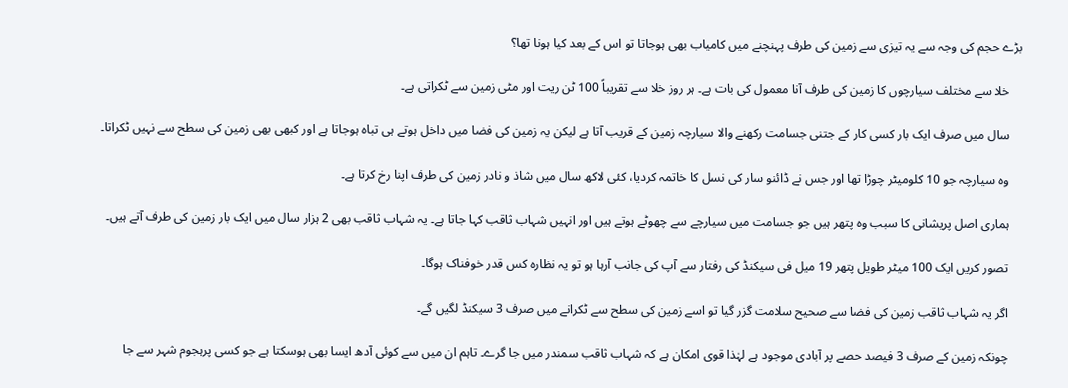بڑے حجم کی وجہ سے یہ تیزی سے زمین کی طرف پہنچنے میں کامیاب بھی ہوجاتا تو اس کے بعد کیا ہونا تھا؟

    خلا سے مختلف سیارچوں کا زمین کی طرف آنا معمول کی بات ہے۔ ہر روز خلا سے تقریباً 100 ٹن ریت اور مٹی زمین سے ٹکراتی ہے۔

    سال میں صرف ایک بار کسی کار کے جتنی جسامت رکھنے والا سیارچہ زمین کے قریب آتا ہے لیکن یہ زمین کی فضا میں داخل ہوتے ہی تباہ ہوجاتا ہے اور کبھی بھی زمین کی سطح سے نہیں ٹکراتا۔

    وہ سیارچہ جو 10 کلومیٹر چوڑا تھا اور جس نے ڈائنو سار کی نسل کا خاتمہ کردیا، کئی لاکھ سال میں شاذ و نادر زمین کی طرف اپنا رخ کرتا ہے۔

    ہماری اصل پریشانی کا سبب وہ پتھر ہیں جو جسامت میں سیارچے سے چھوٹے ہوتے ہیں اور انہیں شہاب ثاقب کہا جاتا ہے۔ یہ شہاب ثاقب بھی 2 ہزار سال میں ایک بار زمین کی طرف آتے ہیں۔

    تصور کریں ایک 100 میٹر طویل پتھر 19 میل فی سیکنڈ کی رفتار سے آپ کی جانب آرہا ہو تو یہ نظارہ کس قدر خوفناک ہوگا۔

    اگر یہ شہاب ثاقب زمین کی فضا سے صحیح سلامت گزر گیا تو اسے زمین کی سطح سے ٹکرانے میں صرف 3 سیکنڈ لگیں گے۔

    چونکہ زمین کے صرف 3 فیصد حصے پر آبادی موجود ہے لہٰذا قوی امکان ہے کہ شہاب ثاقب سمندر میں جا گرے۔ تاہم ان میں سے کوئی آدھ ایسا بھی ہوسکتا ہے جو کسی پرہجوم شہر سے جا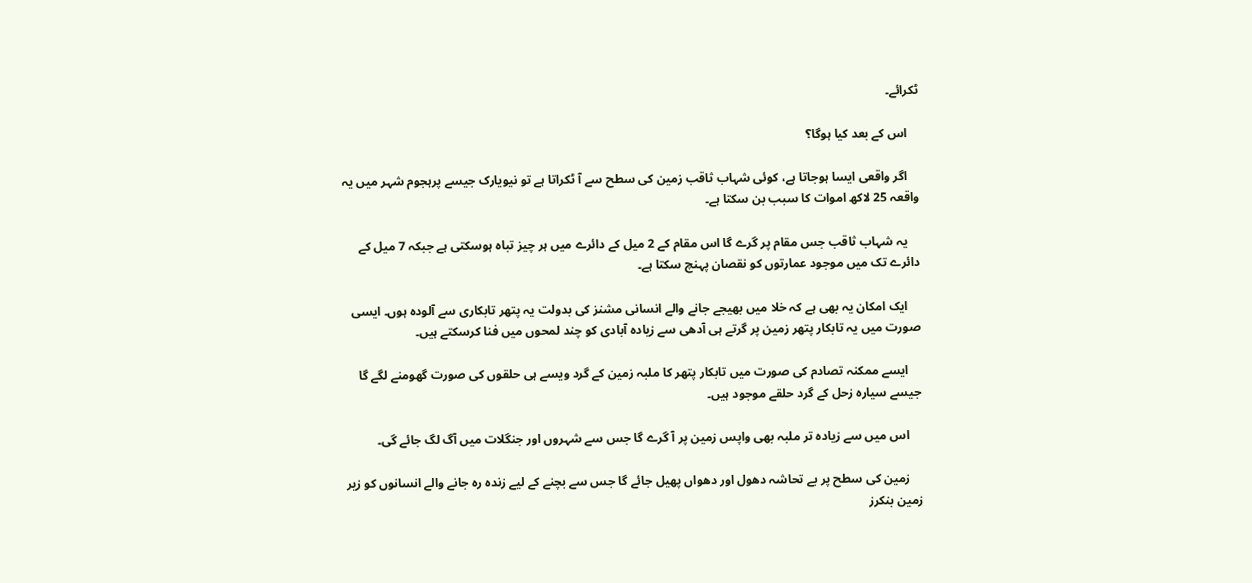ٹکرائے۔

    اس کے بعد کیا ہوگا؟

    اگر واقعی ایسا ہوجاتا ہے، کوئی شہاب ثاقب زمین کی سطح سے آ ٹکراتا ہے تو نیویارک جیسے پرہجوم شہر میں یہ واقعہ 25 لاکھ اموات کا سبب بن سکتا ہے۔

    یہ شہاب ثاقب جس مقام پر گرے گا اس مقام کے 2 میل کے دائرے میں ہر چیز تباہ ہوسکتی ہے جبکہ 7 میل کے دائرے تک میں موجود عمارتوں کو نقصان پہنچ سکتا ہے۔

    ایک امکان یہ بھی ہے کہ خلا میں بھیجے جانے والے انسانی مشنز کی بدولت یہ پتھر تابکاری سے آلودہ ہوں۔ ایسی صورت میں یہ تابکار پتھر زمین پر گرتے ہی آدھی سے زیادہ آبادی کو چند لمحوں میں فنا کرسکتے ہیں۔

    ایسے ممکنہ تصادم کی صورت میں تابکار پتھر کا ملبہ زمین کے گرد ویسے ہی حلقوں کی صورت گھومنے لگے گا جیسے سیارہ زحل کے گرد حلقے موجود ہیں۔

    اس میں سے زیادہ تر ملبہ بھی واپس زمین پر آ گرے گا جس سے شہروں اور جنگلات میں آگ لگ جائے گی۔

    زمین کی سطح پر بے تحاشہ دھول اور دھواں پھیل جائے گا جس سے بچنے کے لیے زندہ رہ جانے والے انسانوں کو زیر زمین بنکرز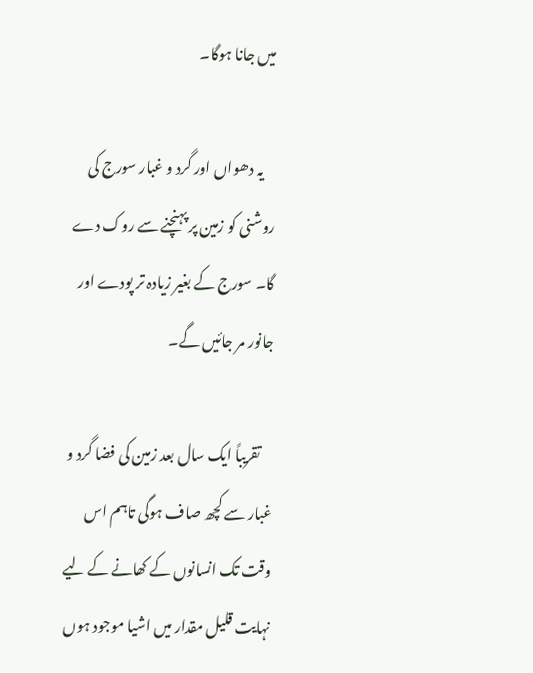میں جانا ہوگا۔

    یہ دھواں اور گرد و غبار سورج کی روشنی کو زمین پر پہنچنے سے روک دے گا۔ سورج کے بغیر زیادہ تر پودے اور جانور مر جائیں گے۔

    تقریباً ایک سال بعد زمین کی فضا گرد و غبار سے کچھ صاف ہوگی تاہم اس وقت تک انسانوں کے کھانے کے لیے نہایت قلیل مقدار میں اشیا موجود ہوں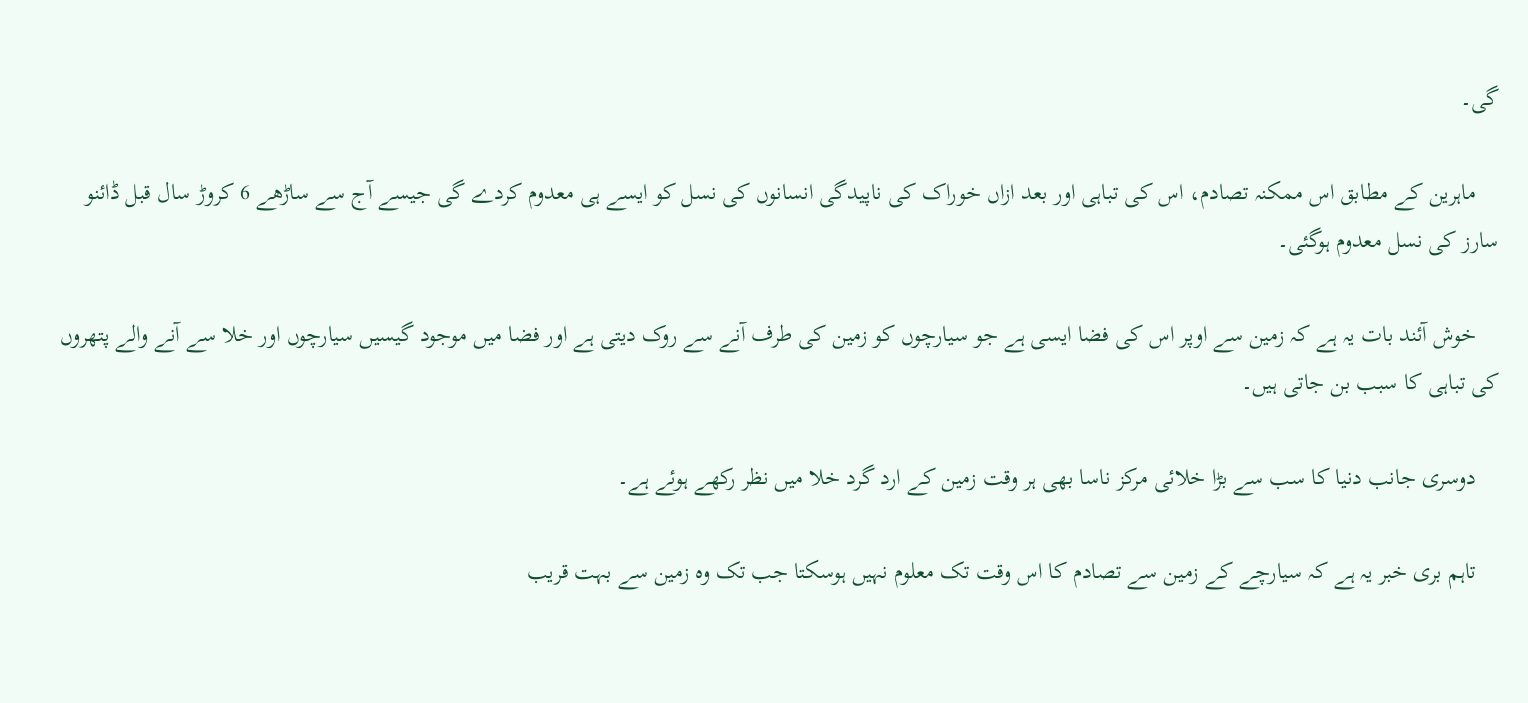گی۔

    ماہرین کے مطابق اس ممکنہ تصادم، اس کی تباہی اور بعد ازاں خوراک کی ناپیدگی انسانوں کی نسل کو ایسے ہی معدوم کردے گی جیسے آج سے ساڑھے 6 کروڑ سال قبل ڈائنو سارز کی نسل معدوم ہوگئی۔

    خوش آئند بات یہ ہے کہ زمین سے اوپر اس کی فضا ایسی ہے جو سیارچوں کو زمین کی طرف آنے سے روک دیتی ہے اور فضا میں موجود گیسیں سیارچوں اور خلا سے آنے والے پتھروں کی تباہی کا سبب بن جاتی ہیں۔

    دوسری جانب دنیا کا سب سے بڑا خلائی مرکز ناسا بھی ہر وقت زمین کے ارد گرد خلا میں نظر رکھے ہوئے ہے۔

    تاہم بری خبر یہ ہے کہ سیارچے کے زمین سے تصادم کا اس وقت تک معلوم نہیں ہوسکتا جب تک وہ زمین سے بہت قریب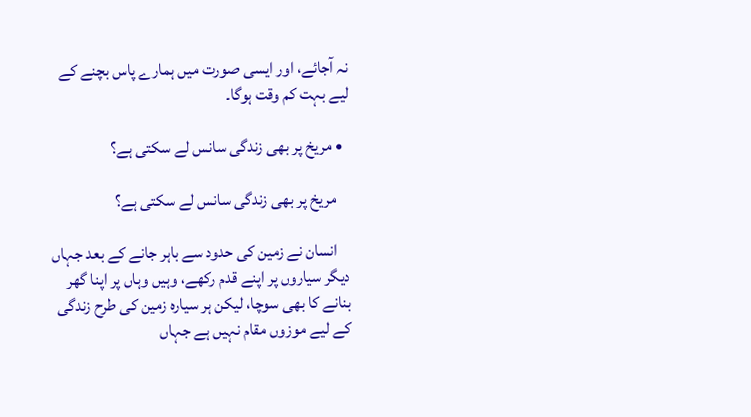نہ آجائے، اور ایسی صورت میں ہمارے پاس بچنے کے لیے بہت کم وقت ہوگا۔

  • مریخ پر بھی زندگی سانس لے سکتی ہے؟

    مریخ پر بھی زندگی سانس لے سکتی ہے؟

    انسان نے زمین کی حدود سے باہر جانے کے بعد جہاں دیگر سیاروں پر اپنے قدم رکھے، وہیں وہاں پر اپنا گھر بنانے کا بھی سوچا، لیکن ہر سیارہ زمین کی طرح زندگی کے لیے موزوں مقام نہیں ہے جہاں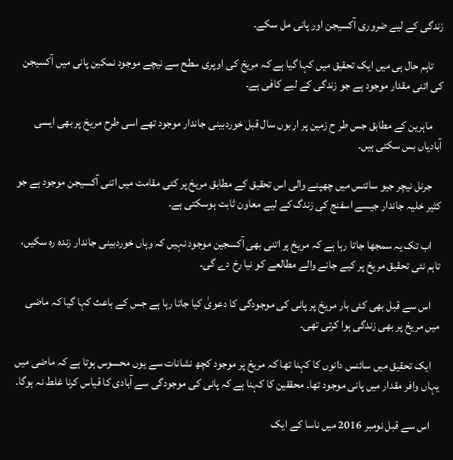زندگی کے لیے ضروری آکسیجن اور پانی مل سکے۔

    تاہم حال ہی میں ایک تحقیق میں کہا گیا ہے کہ مریخ کی اوپری سطح سے نیچے موجود نمکین پانی میں آکسیجن کی اتنی مقدار موجود ہے جو زندگی کے لیے کافی ہے۔

    ماہرین کے مطابق جس طر ح زمین پر اربوں سال قبل خوردبینی جاندار موجود تھے اسی طرح مریخ پر بھی ایسی آبادیاں بس سکتی ہیں۔

    جرنل نیچر جیو سائنس میں چھپنے والی اس تحقیق کے مطابق مریخ پر کئی مقامت میں اتنی آکسیجن موجود ہے جو کثیر خلیہ جاندار جیسے اسفنج کی زندگ کے لیے معاون ثابت ہوسکتی ہے۔

    اب تک یہ سمجھا جاتا رہا ہے کہ مریخ پر اتنی بھی آکسجین موجود نہیں کہ وہاں خوردبینی جاندار زندہ رہ سکیں، تاہم نئی تحقیق مریخ پر کیے جانے والے مطالعے کو نیا رخ دے گی۔

    اس سے قبل بھی کئی بار مریخ پر پانی کی موجودگی کا دعویٰ کیا جاتا رہا ہے جس کے باعث کہا گیا کہ ماضی میں مریخ پر بھی زندگی ہوا کرتی تھی۔

    ایک تحقیق میں سائنس دانوں کا کہنا تھا کہ مریخ پر موجود کچھ نشانات سے یوں محسوس ہوتا ہے کہ ماضی میں یہاں وافر مقدار میں پانی موجود تھا۔ محققین کا کہنا ہے کہ پانی کی موجودگی سے آبادی کا قیاس کرنا غلط نہ ہوگا۔

    اس سے قبل نومبر 2016 میں ناسا کے ایک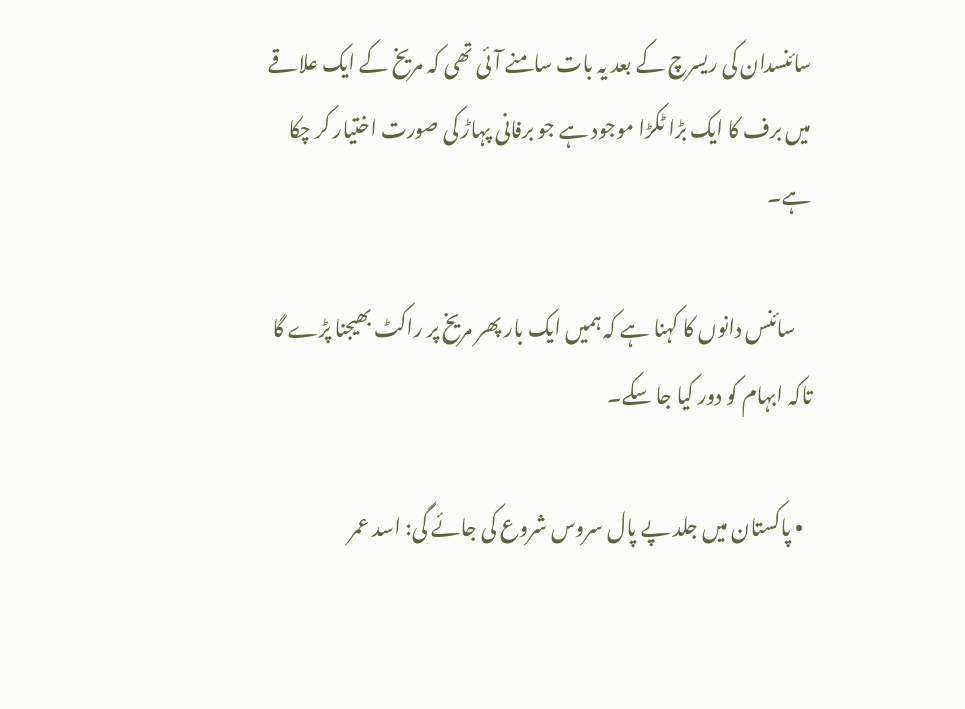سائنسدان کی ریسرچ کے بعد یہ بات سامنے آئی تھی کہ مریخ کے ایک علاقے میں برف کا ایک بڑا ٹکڑا موجود ہے جو برفانی پہاڑ کی صورت اختیار کر چکا ہے۔

    سائنس دانوں کا کہنا ہے کہ ہمیں ایک بار پھر مریخ پر راکٹ بھیجنا پڑے گا تاکہ ابہام کو دور کیا جا سکے۔

  • پاکستان میں جلد پے پال سروس شروع کی جائے گی: اسد عمر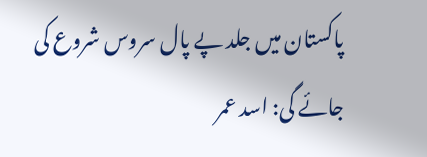پاکستان میں جلد پے پال سروس شروع کی جائے گی: اسد عمر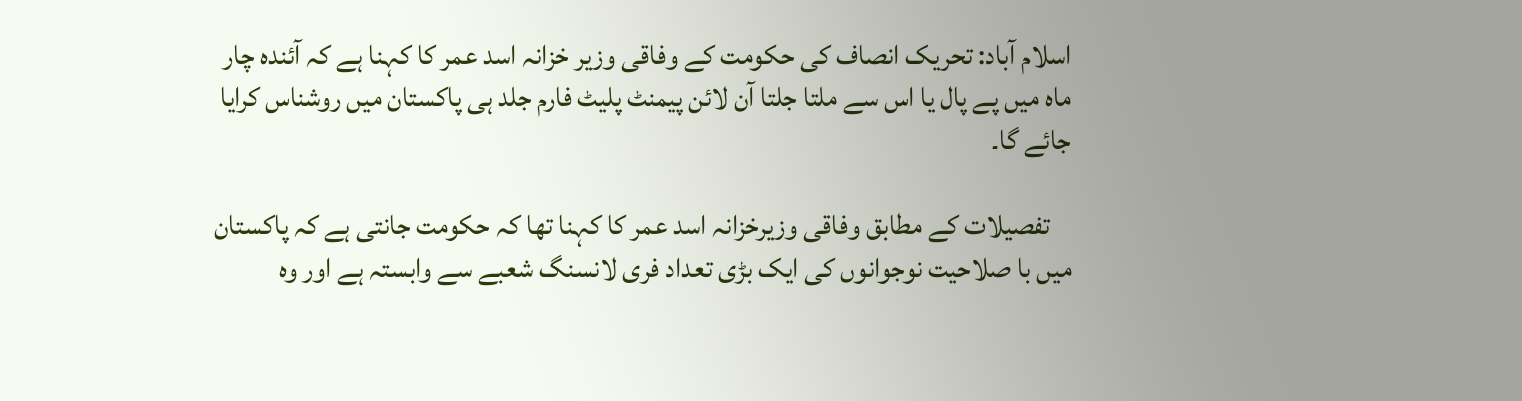اسلام آباد: تحریک انصاف کی حکومت کے وفاقی وزیر خزانہ اسد عمر کا کہنا ہے کہ آئندہ چار ماہ میں پے پال یا اس سے ملتا جلتا آن لائن پیمنٹ پلیٹ فارم جلد ہی پاکستان میں روشناس کرایا جائے گا۔

    تفصیلات کے مطابق وفاقی وزیرخزانہ اسد عمر کا کہنا تھا کہ حکومت جانتی ہے کہ پاکستان میں با صلاحیت نوجوانوں کی ایک بڑی تعداد فری لانسنگ شعبے سے وابستہ ہے اور وہ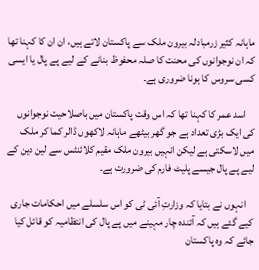ماہانہ کثیر زرمبادلہ بیرون ملک سے پاکستان لاتے ہیں، ان ان کا کہنا تھا کہ ان نوجوانوں کی محنت کا صلہ محفوظ بنانے کے لیے پے پال یا ایسی کسی سروس کا ہونا ضروری ہے۔

    اسد عمر کا کہنا تھا کہ اس وقت پاکستان میں باصلاحیت نوجوانوں کی ایک بڑی تعداد ہے جو گھر بیٹھے ماہانہ لاکھوں ڈالر کما کر ملک میں لاسکتی ہے لیکن انہیں بیرون ملک مقیم کلائنٹس سے لین دین کے لیے پے پال جیسے پلیٹ فارم کی ضرورت ہے۔

    انہوں نے بتایا کہ وزارتِ آئی ٹی کو اس سلسلے میں احکامات جاری کیے گئے ہیں کہ آئندہ چار مہینے میں پے پال کی انتظامیہ کو قائل کیا جائے کہ وہ پاکستان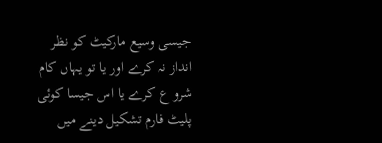جیسی وسیع مارکیٹ کو نظر انداز نہ کرے اور یا تو یہاں کام شرو ع کرے یا اس جیسا کوئی پلیٹ فارم تشکیل دینے میں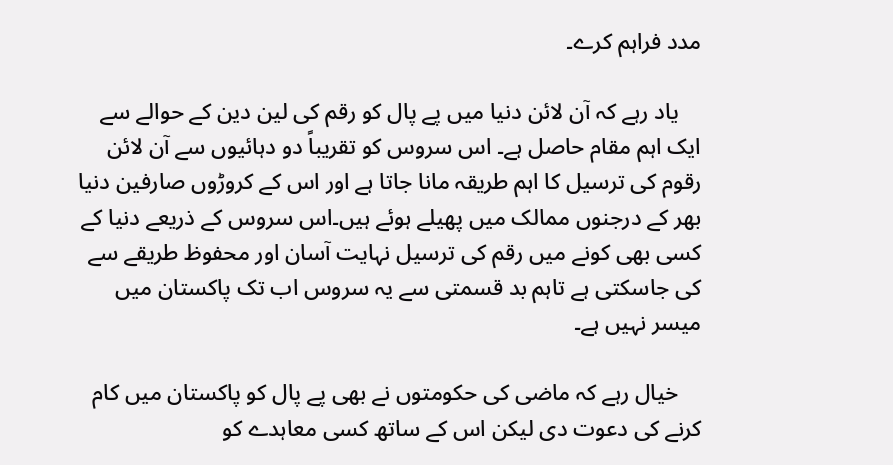مدد فراہم کرے۔

    یاد رہے کہ آن لائن دنیا میں پے پال کو رقم کی لین دین کے حوالے سے ایک اہم مقام حاصل ہے۔ اس سروس کو تقریباً دو دہائیوں سے آن لائن رقوم کی ترسیل کا اہم طریقہ مانا جاتا ہے اور اس کے کروڑوں صارفین دنیا بھر کے درجنوں ممالک میں پھیلے ہوئے ہیں۔اس سروس کے ذریعے دنیا کے کسی بھی کونے میں رقم کی ترسیل نہایت آسان اور محفوظ طریقے سے کی جاسکتی ہے تاہم بد قسمتی سے یہ سروس اب تک پاکستان میں میسر نہیں ہے۔

    خیال رہے کہ ماضی کی حکومتوں نے بھی پے پال کو پاکستان میں کام کرنے کی دعوت دی لیکن اس کے ساتھ کسی معاہدے کو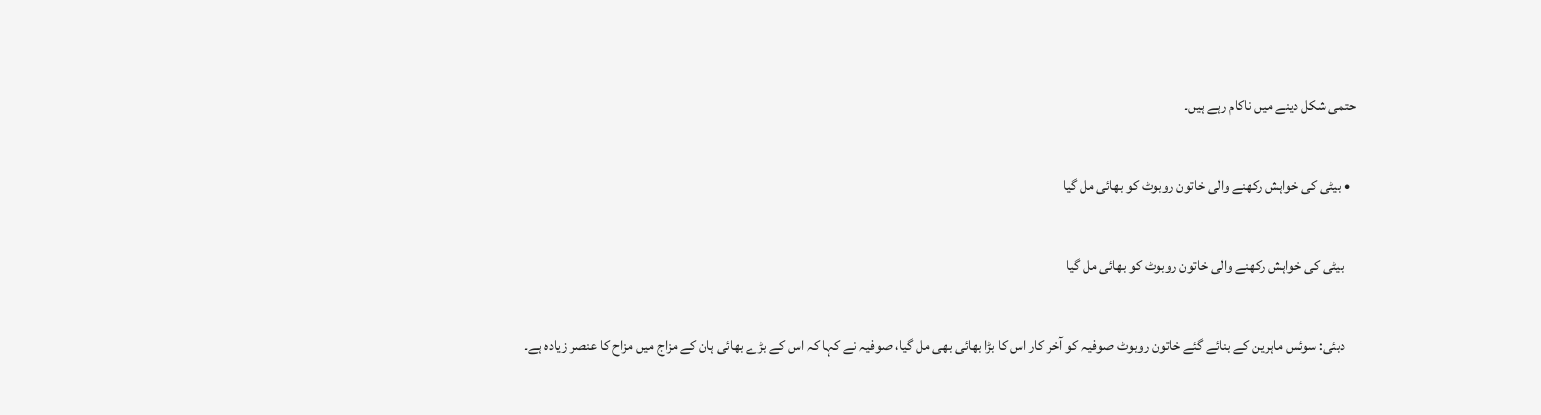حتمی شکل دینے میں ناکام رہے ہیں۔

  • بیٹی کی خواہش رکھنے والی خاتون روبوٹ کو بھائی مل گیا

    بیٹی کی خواہش رکھنے والی خاتون روبوٹ کو بھائی مل گیا

    دبئی: سوئس ماہرین کے بنائے گئے خاتون روبوٹ صوفیہ کو آخر کار اس کا بڑا بھائی بھی مل گیا، صوفیہ نے کہا کہ اس کے بڑے بھائی ہان کے مزاج میں مزاح کا عنصر زیادہ ہے۔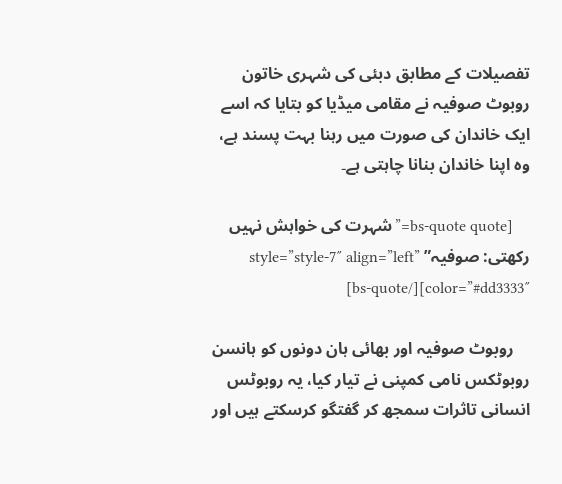تفصیلات کے مطابق دبئی کی شہری خاتون روبوٹ صوفیہ نے مقامی میڈیا کو بتایا کہ اسے ایک خاندان کی صورت میں رہنا بہت پسند ہے، وہ اپنا خاندان بنانا چاہتی ہے۔

    [bs-quote quote=”شہرت کی خواہش نہیں رکھتی: صوفیہ” style=”style-7″ align=”left” color=”#dd3333″][/bs-quote]

    روبوٹ صوفیہ اور بھائی ہان دونوں کو ہانسن روبوٹکس نامی کمپنی نے تیار کیا، یہ روبوٹس انسانی تاثرات سمجھ کر گفتگو کرسکتے ہیں اور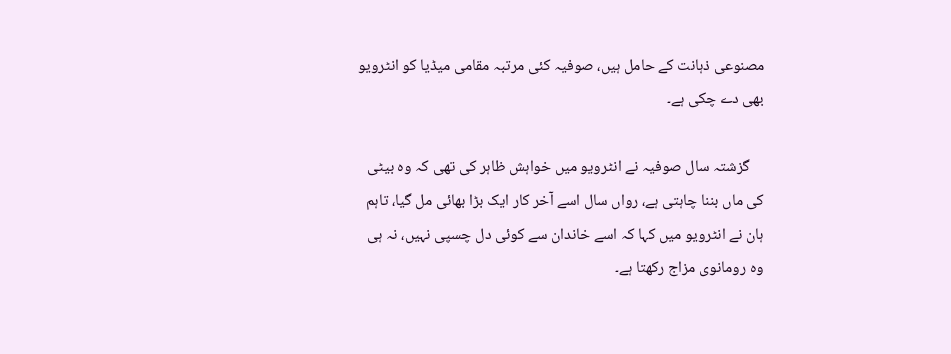مصنوعی ذہانت کے حامل ہیں، صوفیہ کئی مرتبہ مقامی میڈیا کو انٹرویو بھی دے چکی ہے۔

    گزشتہ سال صوفیہ نے انٹرویو میں خواہش ظاہر کی تھی کہ وہ بیٹی کی ماں بننا چاہتی ہے، رواں سال اسے آخر کار ایک بڑا بھائی مل گیا، تاہم ہان نے انٹرویو میں کہا کہ اسے خاندان سے کوئی دل چسپی نہیں، نہ ہی وہ رومانوی مزاج رکھتا ہے۔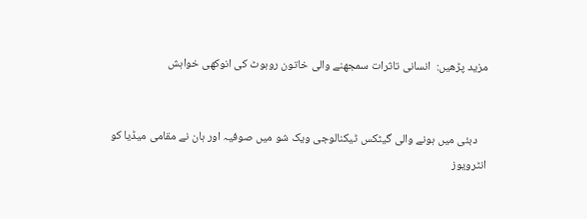مزید پڑھیں:  انسانی تاثرات سمجھنے والی خاتون روبوٹ کی انوکھی خواہش


    دبئی میں ہونے والی گیٹکس ٹیکنالوجی ویک شو میں صوفیہ اور ہان نے مقامی میڈیا کو انٹرویوز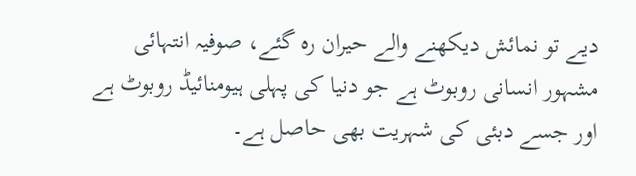دیے تو نمائش دیکھنے والے حیران رہ گئے، صوفیہ انتہائی مشہور انسانی روبوٹ ہے جو دنیا کی پہلی ہیومنائیڈ روبوٹ ہے اور جسے دبئی کی شہریت بھی حاصل ہے۔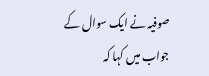صوفیہ نے ایک سوال کے جواب میں کہا کہ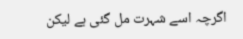اگرچہ اسے شہرت مل گئی ہے لیکن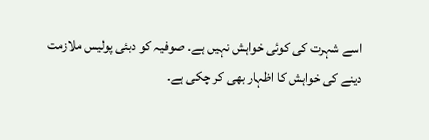اسے شہرت کی کوئی خواہش نہیں ہے۔ صوفیہ کو دبئی پولیس ملازمت دینے کی خواہش کا اظہار بھی کر چکی ہے۔